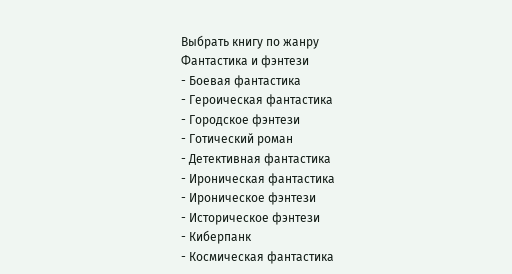Выбрать книгу по жанру
Фантастика и фэнтези
- Боевая фантастика
- Героическая фантастика
- Городское фэнтези
- Готический роман
- Детективная фантастика
- Ироническая фантастика
- Ироническое фэнтези
- Историческое фэнтези
- Киберпанк
- Космическая фантастика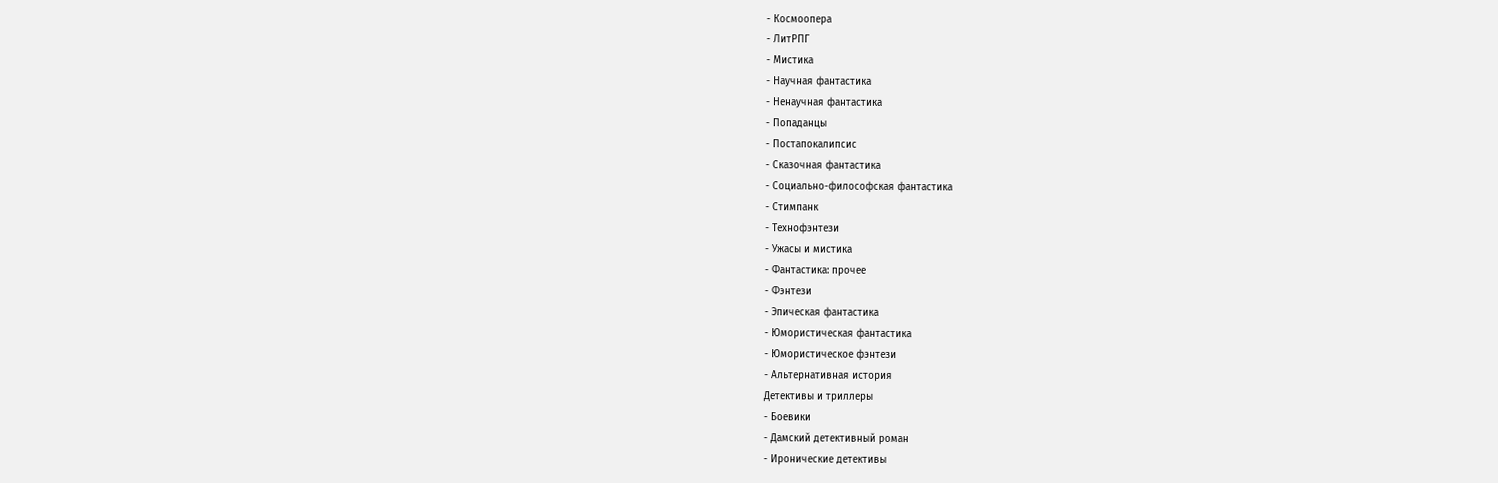- Космоопера
- ЛитРПГ
- Мистика
- Научная фантастика
- Ненаучная фантастика
- Попаданцы
- Постапокалипсис
- Сказочная фантастика
- Социально-философская фантастика
- Стимпанк
- Технофэнтези
- Ужасы и мистика
- Фантастика: прочее
- Фэнтези
- Эпическая фантастика
- Юмористическая фантастика
- Юмористическое фэнтези
- Альтернативная история
Детективы и триллеры
- Боевики
- Дамский детективный роман
- Иронические детективы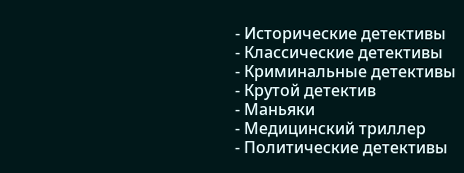- Исторические детективы
- Классические детективы
- Криминальные детективы
- Крутой детектив
- Маньяки
- Медицинский триллер
- Политические детективы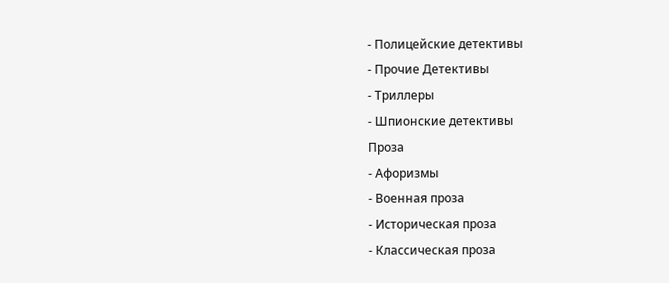- Полицейские детективы
- Прочие Детективы
- Триллеры
- Шпионские детективы
Проза
- Афоризмы
- Военная проза
- Историческая проза
- Классическая проза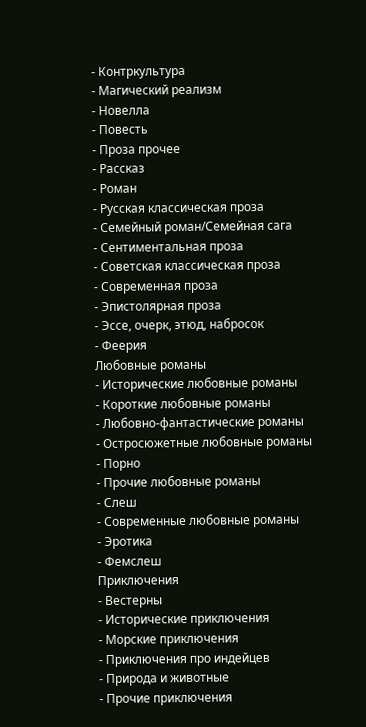- Контркультура
- Магический реализм
- Новелла
- Повесть
- Проза прочее
- Рассказ
- Роман
- Русская классическая проза
- Семейный роман/Семейная сага
- Сентиментальная проза
- Советская классическая проза
- Современная проза
- Эпистолярная проза
- Эссе, очерк, этюд, набросок
- Феерия
Любовные романы
- Исторические любовные романы
- Короткие любовные романы
- Любовно-фантастические романы
- Остросюжетные любовные романы
- Порно
- Прочие любовные романы
- Слеш
- Современные любовные романы
- Эротика
- Фемслеш
Приключения
- Вестерны
- Исторические приключения
- Морские приключения
- Приключения про индейцев
- Природа и животные
- Прочие приключения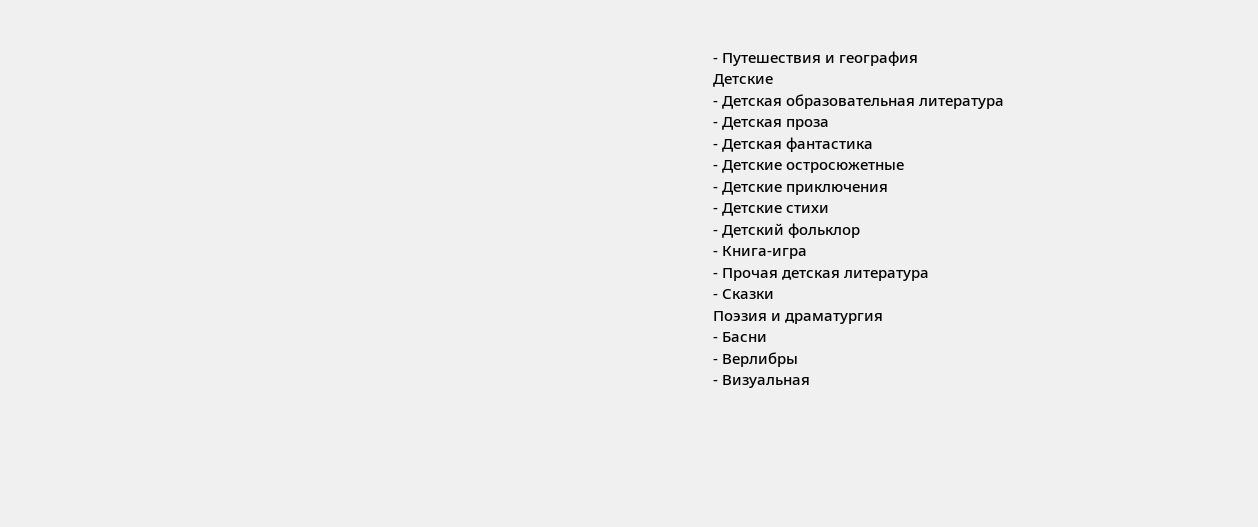- Путешествия и география
Детские
- Детская образовательная литература
- Детская проза
- Детская фантастика
- Детские остросюжетные
- Детские приключения
- Детские стихи
- Детский фольклор
- Книга-игра
- Прочая детская литература
- Сказки
Поэзия и драматургия
- Басни
- Верлибры
- Визуальная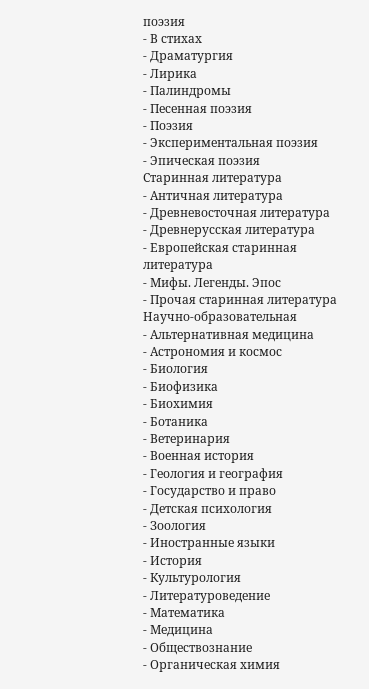поэзия
- В стихах
- Драматургия
- Лирика
- Палиндромы
- Песенная поэзия
- Поэзия
- Экспериментальная поэзия
- Эпическая поэзия
Старинная литература
- Античная литература
- Древневосточная литература
- Древнерусская литература
- Европейская старинная литература
- Мифы. Легенды. Эпос
- Прочая старинная литература
Научно-образовательная
- Альтернативная медицина
- Астрономия и космос
- Биология
- Биофизика
- Биохимия
- Ботаника
- Ветеринария
- Военная история
- Геология и география
- Государство и право
- Детская психология
- Зоология
- Иностранные языки
- История
- Культурология
- Литературоведение
- Математика
- Медицина
- Обществознание
- Органическая химия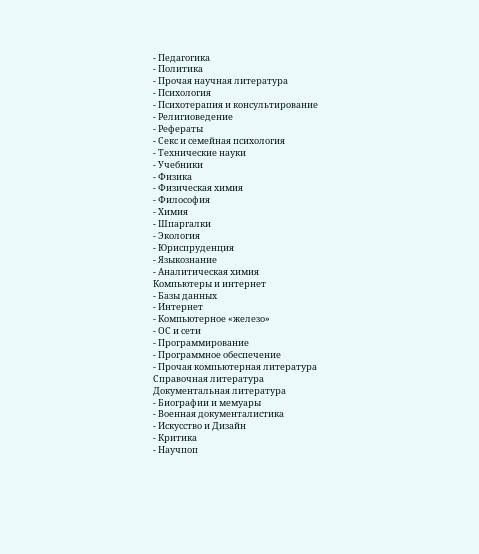- Педагогика
- Политика
- Прочая научная литература
- Психология
- Психотерапия и консультирование
- Религиоведение
- Рефераты
- Секс и семейная психология
- Технические науки
- Учебники
- Физика
- Физическая химия
- Философия
- Химия
- Шпаргалки
- Экология
- Юриспруденция
- Языкознание
- Аналитическая химия
Компьютеры и интернет
- Базы данных
- Интернет
- Компьютерное «железо»
- ОС и сети
- Программирование
- Программное обеспечение
- Прочая компьютерная литература
Справочная литература
Документальная литература
- Биографии и мемуары
- Военная документалистика
- Искусство и Дизайн
- Критика
- Научпоп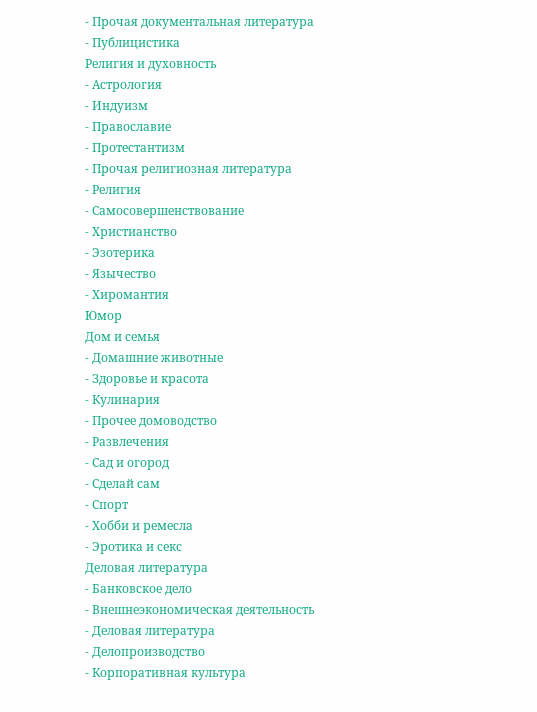- Прочая документальная литература
- Публицистика
Религия и духовность
- Астрология
- Индуизм
- Православие
- Протестантизм
- Прочая религиозная литература
- Религия
- Самосовершенствование
- Христианство
- Эзотерика
- Язычество
- Хиромантия
Юмор
Дом и семья
- Домашние животные
- Здоровье и красота
- Кулинария
- Прочее домоводство
- Развлечения
- Сад и огород
- Сделай сам
- Спорт
- Хобби и ремесла
- Эротика и секс
Деловая литература
- Банковское дело
- Внешнеэкономическая деятельность
- Деловая литература
- Делопроизводство
- Корпоративная культура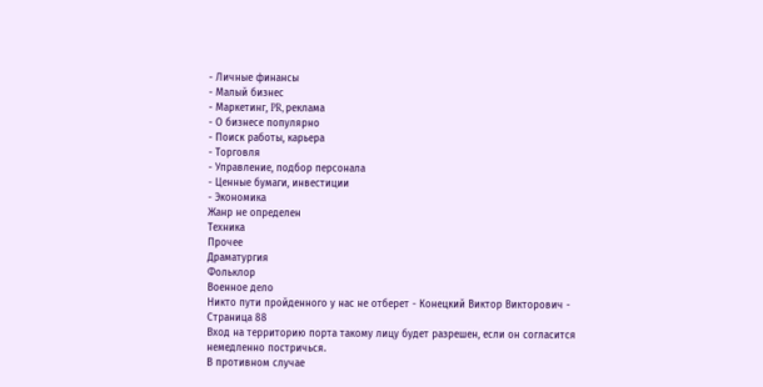- Личные финансы
- Малый бизнес
- Маркетинг, PR, реклама
- О бизнесе популярно
- Поиск работы, карьера
- Торговля
- Управление, подбор персонала
- Ценные бумаги, инвестиции
- Экономика
Жанр не определен
Техника
Прочее
Драматургия
Фольклор
Военное дело
Никто пути пройденного у нас не отберет - Конецкий Виктор Викторович - Страница 88
Вход на территорию порта такому лицу будет разрешен, если он согласится немедленно постричься.
В противном случае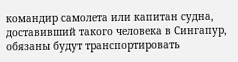командир самолета или капитан судна, доставивший такого человека в Сингапур, обязаны будут транспортировать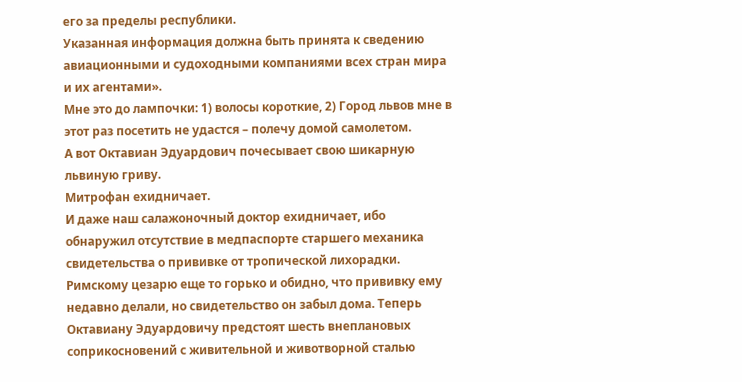его за пределы республики.
Указанная информация должна быть принята к сведению авиационными и судоходными компаниями всех стран мира и их агентами».
Мне это до лампочки: 1) волосы короткие, 2) Город львов мне в этот раз посетить не удастся – полечу домой самолетом.
А вот Октавиан Эдуардович почесывает свою шикарную львиную гриву.
Митрофан ехидничает.
И даже наш салажоночный доктор ехидничает, ибо обнаружил отсутствие в медпаспорте старшего механика свидетельства о прививке от тропической лихорадки.
Римскому цезарю еще то горько и обидно, что прививку ему недавно делали, но свидетельство он забыл дома. Теперь Октавиану Эдуардовичу предстоят шесть внеплановых соприкосновений с живительной и животворной сталью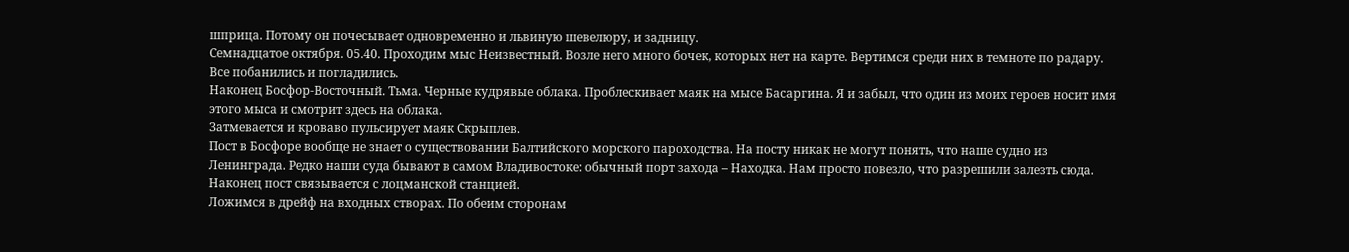шприца. Потому он почесывает одновременно и львиную шевелюру, и задницу.
Семнадцатое октября. 05.40. Проходим мыс Неизвестный. Возле него много бочек, которых нет на карте. Вертимся среди них в темноте по радару.
Все побанились и погладились.
Наконец Босфор-Восточный. Тьма. Черные кудрявые облака. Проблескивает маяк на мысе Басаргина. Я и забыл, что один из моих героев носит имя этого мыса и смотрит здесь на облака.
Затмевается и кроваво пульсирует маяк Скрыплев.
Пост в Босфоре вообще не знает о существовании Балтийского морского пароходства. На посту никак не могут понять, что наше судно из Ленинграда. Редко наши суда бывают в самом Владивостоке: обычный порт захода – Находка. Нам просто повезло, что разрешили залезть сюда. Наконец пост связывается с лоцманской станцией.
Ложимся в дрейф на входных створах. По обеим сторонам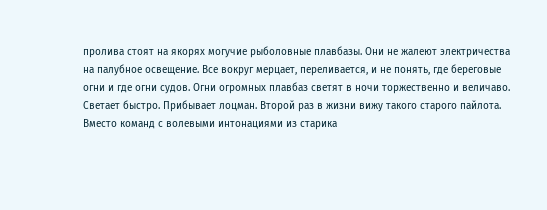пролива стоят на якорях могучие рыболовные плавбазы. Они не жалеют электричества на палубное освещение. Все вокруг мерцает, переливается, и не понять, где береговые огни и где огни судов. Огни огромных плавбаз светят в ночи торжественно и величаво.
Светает быстро. Прибывает лоцман. Второй раз в жизни вижу такого старого пайлота. Вместо команд с волевыми интонациями из старика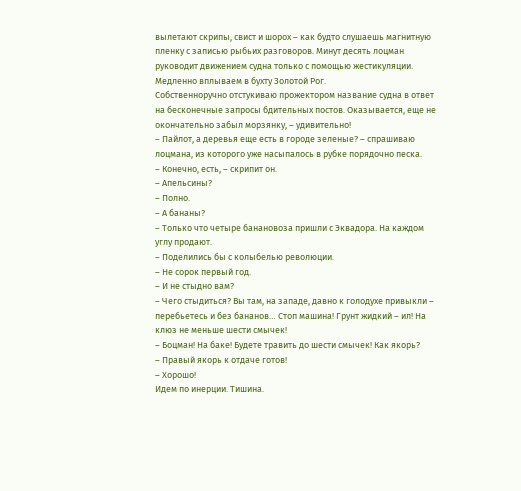вылетают скрипы, свист и шорох – как будто слушаешь магнитную пленку с записью рыбьих разговоров. Минут десять лоцман руководит движением судна только с помощью жестикуляции.
Медленно вплываем в бухту Золотой Рог.
Собственноручно отстукиваю прожектором название судна в ответ на бесконечные запросы бдительных постов. Оказывается, еще не окончательно забыл морзянку, – удивительно!
– Пайлот, а деревья еще есть в городе зеленые? – спрашиваю лоцмана, из которого уже насыпалось в рубке порядочно песка.
– Конечно, есть, – скрипит он.
– Апельсины?
– Полно.
– А бананы?
– Только что четыре банановоза пришли с Эквадора. На каждом углу продают.
– Поделились бы с колыбелью революции.
– Не сорок первый год.
– И не стыдно вам?
– Чего стыдиться? Вы там, на западе, давно к голодухе привыкли – перебьетесь и без бананов… Стоп машина! Грунт жидкий – ил! На клюз не меньше шести смычек!
– Боцман! На баке! Будете травить до шести смычек! Как якорь?
– Правый якорь к отдаче готов!
– Хорошо!
Идем по инерции. Тишина.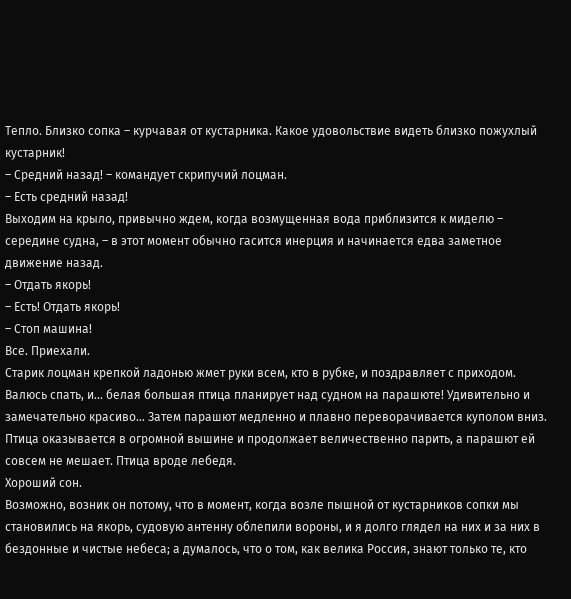Тепло. Близко сопка – курчавая от кустарника. Какое удовольствие видеть близко пожухлый кустарник!
– Средний назад! – командует скрипучий лоцман.
– Есть средний назад!
Выходим на крыло, привычно ждем, когда возмущенная вода приблизится к миделю – середине судна, – в этот момент обычно гасится инерция и начинается едва заметное движение назад.
– Отдать якорь!
– Есть! Отдать якорь!
– Стоп машина!
Все. Приехали.
Старик лоцман крепкой ладонью жмет руки всем, кто в рубке, и поздравляет с приходом.
Валюсь спать, и… белая большая птица планирует над судном на парашюте! Удивительно и замечательно красиво… Затем парашют медленно и плавно переворачивается куполом вниз. Птица оказывается в огромной вышине и продолжает величественно парить, а парашют ей совсем не мешает. Птица вроде лебедя.
Хороший сон.
Возможно, возник он потому, что в момент, когда возле пышной от кустарников сопки мы становились на якорь, судовую антенну облепили вороны, и я долго глядел на них и за них в бездонные и чистые небеса; а думалось, что о том, как велика Россия, знают только те, кто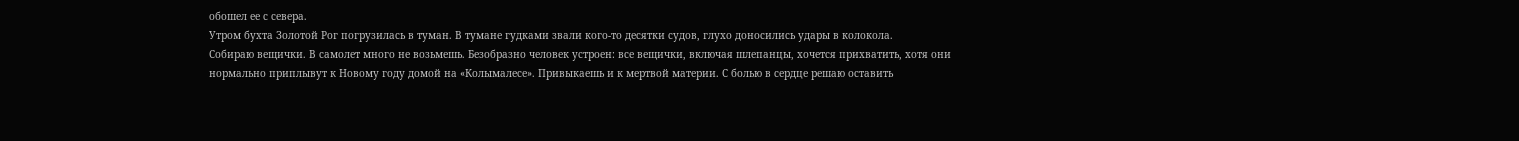обошел ее с севера.
Утром бухта Золотой Рог погрузилась в туман. В тумане гудками звали кого-то десятки судов, глухо доносились удары в колокола.
Собираю вещички. В самолет много не возьмешь. Безобразно человек устроен: все вещички, включая шлепанцы, хочется прихватить, хотя они нормально приплывут к Новому году домой на «Колымалесе». Привыкаешь и к мертвой материи. С болью в сердце решаю оставить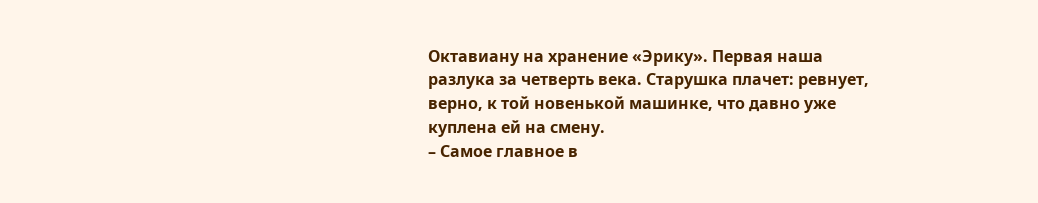Октавиану на хранение «Эрику». Первая наша разлука за четверть века. Старушка плачет: ревнует, верно, к той новенькой машинке, что давно уже куплена ей на смену.
– Самое главное в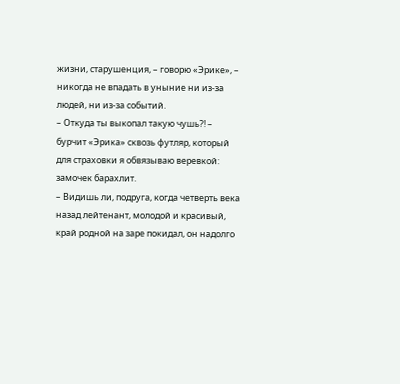жизни, старушенция, – говорю «Эрике», – никогда не впадать в уныние ни из-за людей, ни из-за событий.
– Откуда ты выкопал такую чушь?! – бурчит «Эрика» сквозь футляр, который для страховки я обвязываю веревкой: замочек барахлит.
– Видишь ли, подруга, когда четверть века назад лейтенант, молодой и красивый, край родной на заре покидал, он надолго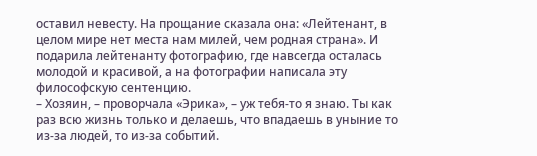оставил невесту. На прощание сказала она: «Лейтенант, в целом мире нет места нам милей, чем родная страна». И подарила лейтенанту фотографию, где навсегда осталась молодой и красивой, а на фотографии написала эту философскую сентенцию.
– Хозяин, – проворчала «Эрика», – уж тебя-то я знаю. Ты как раз всю жизнь только и делаешь, что впадаешь в уныние то из-за людей, то из-за событий.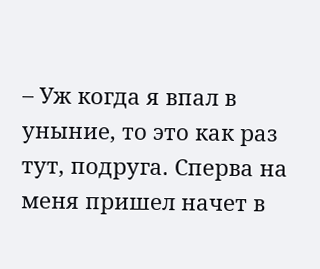– Уж когда я впал в уныние, то это как раз тут, подруга. Сперва на меня пришел начет в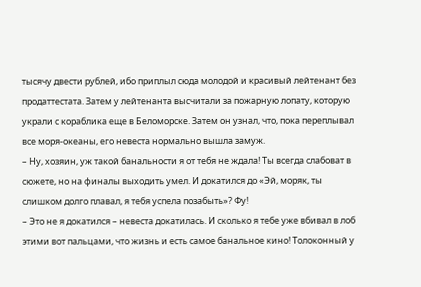тысячу двести рублей, ибо приплыл сюда молодой и красивый лейтенант без продаттестата. Затем у лейтенанта высчитали за пожарную лопату, которую украли с кораблика еще в Беломорске. Затем он узнал, что, пока переплывал все моря-океаны, его невеста нормально вышла замуж.
– Ну, хозяин, уж такой банальности я от тебя не ждала! Ты всегда слабоват в сюжете, но на финалы выходить умел. И докатился до «Эй, моряк, ты слишком долго плавал, я тебя успела позабыть»? Фу!
– Это не я докатился – невеста докатилась. И сколько я тебе уже вбивал в лоб этими вот пальцами, что жизнь и есть самое банальное кино! Толоконный у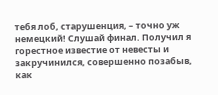тебя лоб, старушенция, – точно уж немецкий! Слушай финал. Получил я горестное известие от невесты и закручинился, совершенно позабыв, как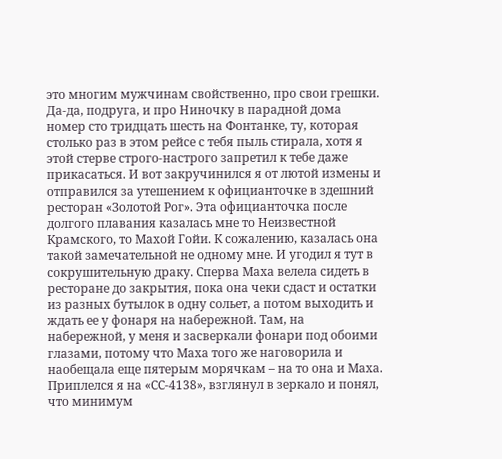это многим мужчинам свойственно, про свои грешки. Да-да, подруга, и про Ниночку в парадной дома номер сто тридцать шесть на Фонтанке, ту, которая столько раз в этом рейсе с тебя пыль стирала, хотя я этой стерве строго-настрого запретил к тебе даже прикасаться. И вот закручинился я от лютой измены и отправился за утешением к официанточке в здешний ресторан «Золотой Рог». Эта официанточка после долгого плавания казалась мне то Неизвестной Крамского, то Махой Гойи. К сожалению, казалась она такой замечательной не одному мне. И угодил я тут в сокрушительную драку. Сперва Маха велела сидеть в ресторане до закрытия, пока она чеки сдаст и остатки из разных бутылок в одну сольет, а потом выходить и ждать ее у фонаря на набережной. Там, на набережной, у меня и засверкали фонари под обоими глазами, потому что Маха того же наговорила и наобещала еще пятерым морячкам – на то она и Маха. Приплелся я на «СС-4138», взглянул в зеркало и понял, что минимум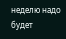неделю надо будет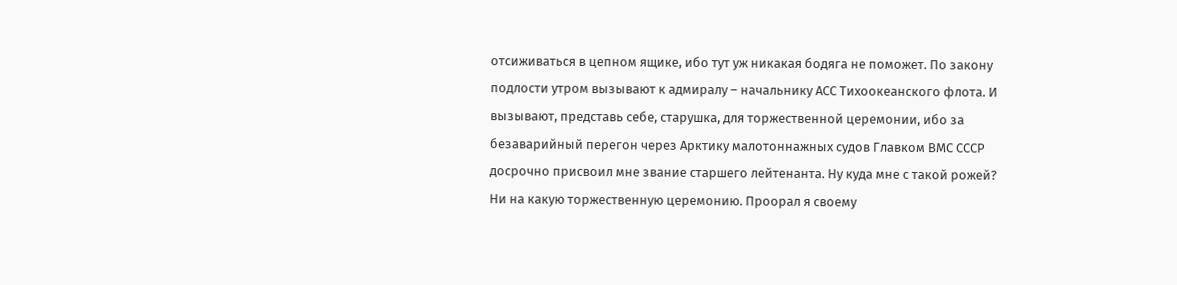отсиживаться в цепном ящике, ибо тут уж никакая бодяга не поможет. По закону подлости утром вызывают к адмиралу – начальнику АСС Тихоокеанского флота. И вызывают, представь себе, старушка, для торжественной церемонии, ибо за безаварийный перегон через Арктику малотоннажных судов Главком ВМС СССР досрочно присвоил мне звание старшего лейтенанта. Ну куда мне с такой рожей? Ни на какую торжественную церемонию. Проорал я своему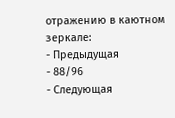отражению в каютном зеркале:
- Предыдущая
- 88/96
- Следующая